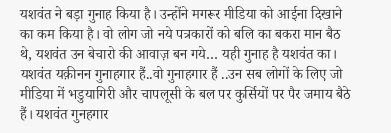यशवंत ने बड़ा गुनाह किया है। उन्होंने मगरूर मीडिया को आईना दिखाने का कम किया है। वो लोग जो नये पत्रकारों को बलि का बकरा मान बैठ थे, यशवंत उन बेचारो की आवाज़ बन गये… यही गुनाह है यशवंत का। यशवंत यक़ीनन गुनाहगार हैं..वो गुनाहगार हैं ..उन सब लोगों के लिए जो मीडिया में भडुयागिरी और चापलूसी के बल पर कुर्सियों पर पैर जमाय बैठे हैं। यशवंत गुनहगार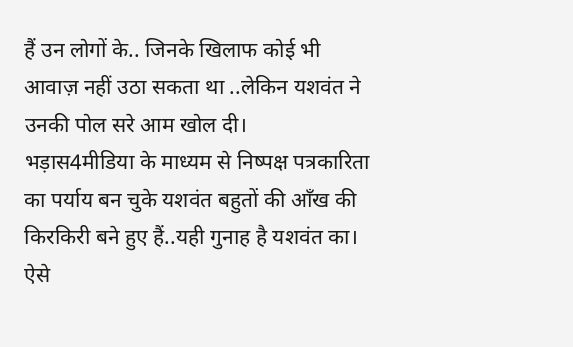हैं उन लोगों के.. जिनके खिलाफ कोई भी आवाज़ नहीं उठा सकता था ..लेकिन यशवंत ने उनकी पोल सरे आम खोल दी।
भड़ास4मीडिया के माध्यम से निष्पक्ष पत्रकारिता का पर्याय बन चुके यशवंत बहुतों की आँख की किरकिरी बने हुए हैं..यही गुनाह है यशवंत का। ऐसे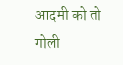आदमी को तो गोली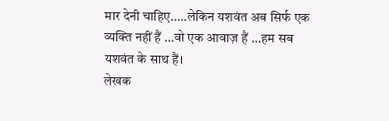मार देनी चाहिए…..लेकिन यशवंत अब सिर्फ एक व्यक्ति नहीं हैं …वो एक आवाज़ हैं …हम सब यशवंत के साथ हैं।
लेखक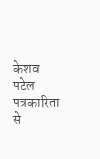केशव पटेल पत्रकारिता से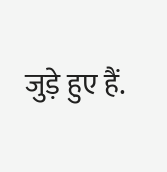जुड़े हुए हैं.